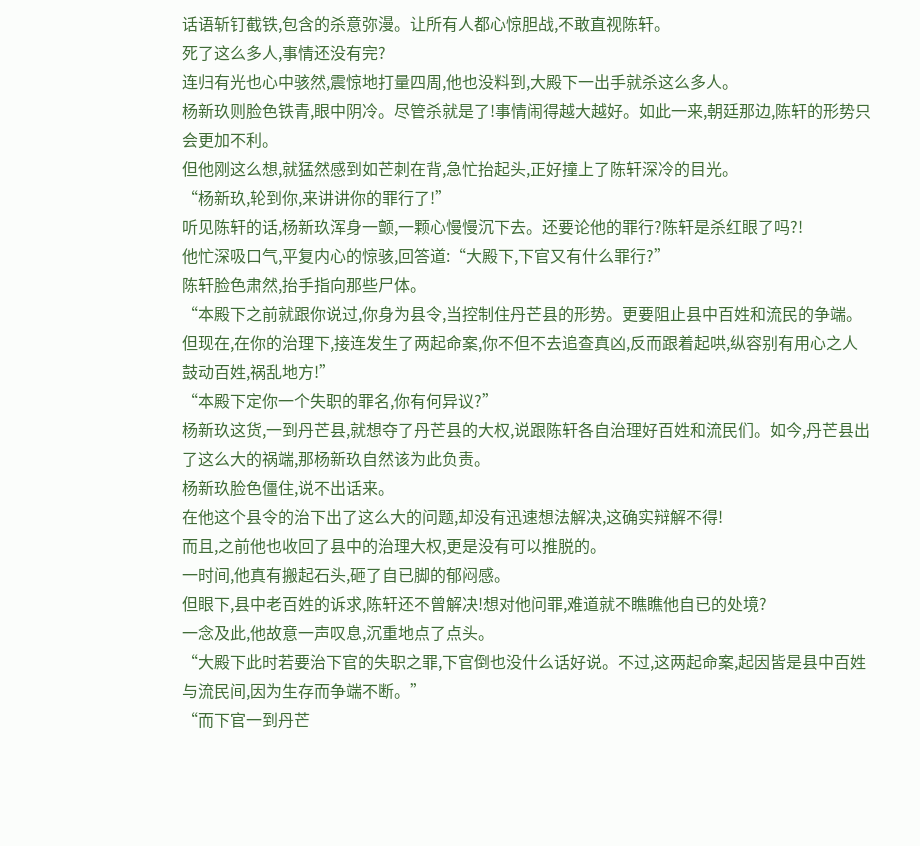话语斩钉截铁,包含的杀意弥漫。让所有人都心惊胆战,不敢直视陈轩。
死了这么多人,事情还没有完?
连归有光也心中骇然,震惊地打量四周,他也没料到,大殿下一出手就杀这么多人。
杨新玖则脸色铁青,眼中阴冷。尽管杀就是了!事情闹得越大越好。如此一来,朝廷那边,陈轩的形势只会更加不利。
但他刚这么想,就猛然感到如芒刺在背,急忙抬起头,正好撞上了陈轩深冷的目光。
“杨新玖,轮到你,来讲讲你的罪行了!”
听见陈轩的话,杨新玖浑身一颤,一颗心慢慢沉下去。还要论他的罪行?陈轩是杀红眼了吗?!
他忙深吸口气,平复内心的惊骇,回答道:“大殿下,下官又有什么罪行?”
陈轩脸色肃然,抬手指向那些尸体。
“本殿下之前就跟你说过,你身为县令,当控制住丹芒县的形势。更要阻止县中百姓和流民的争端。但现在,在你的治理下,接连发生了两起命案,你不但不去追查真凶,反而跟着起哄,纵容别有用心之人鼓动百姓,祸乱地方!”
“本殿下定你一个失职的罪名,你有何异议?”
杨新玖这货,一到丹芒县,就想夺了丹芒县的大权,说跟陈轩各自治理好百姓和流民们。如今,丹芒县出了这么大的祸端,那杨新玖自然该为此负责。
杨新玖脸色僵住,说不出话来。
在他这个县令的治下出了这么大的问题,却没有迅速想法解决,这确实辩解不得!
而且,之前他也收回了县中的治理大权,更是没有可以推脱的。
一时间,他真有搬起石头,砸了自已脚的郁闷感。
但眼下,县中老百姓的诉求,陈轩还不曾解决!想对他问罪,难道就不瞧瞧他自已的处境?
一念及此,他故意一声叹息,沉重地点了点头。
“大殿下此时若要治下官的失职之罪,下官倒也没什么话好说。不过,这两起命案,起因皆是县中百姓与流民间,因为生存而争端不断。”
“而下官一到丹芒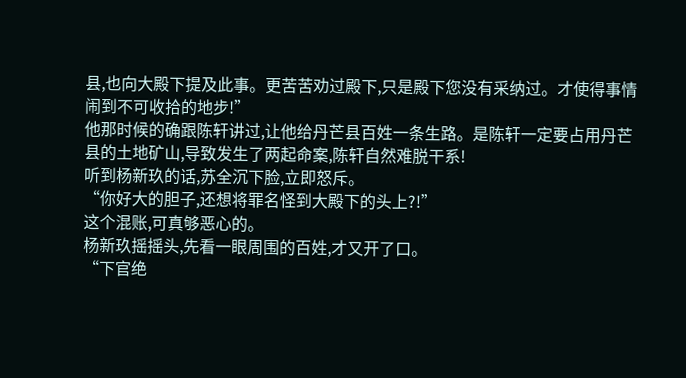县,也向大殿下提及此事。更苦苦劝过殿下,只是殿下您没有采纳过。才使得事情闹到不可收拾的地步!”
他那时候的确跟陈轩讲过,让他给丹芒县百姓一条生路。是陈轩一定要占用丹芒县的土地矿山,导致发生了两起命案,陈轩自然难脱干系!
听到杨新玖的话,苏全沉下脸,立即怒斥。
“你好大的胆子,还想将罪名怪到大殿下的头上?!”
这个混账,可真够恶心的。
杨新玖摇摇头,先看一眼周围的百姓,才又开了口。
“下官绝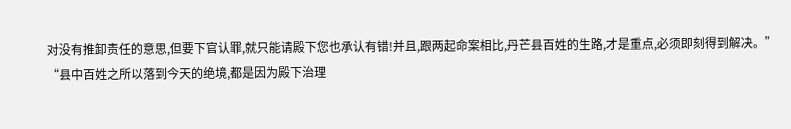对没有推卸责任的意思,但要下官认罪,就只能请殿下您也承认有错!并且,跟两起命案相比,丹芒县百姓的生路,才是重点,必须即刻得到解决。”
“县中百姓之所以落到今天的绝境,都是因为殿下治理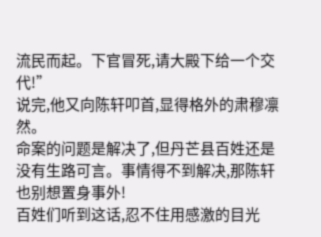流民而起。下官冒死,请大殿下给一个交代!”
说完,他又向陈轩叩首,显得格外的肃穆凛然。
命案的问题是解决了,但丹芒县百姓还是没有生路可言。事情得不到解决,那陈轩也别想置身事外!
百姓们听到这话,忍不住用感激的目光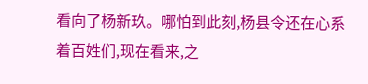看向了杨新玖。哪怕到此刻,杨县令还在心系着百姓们,现在看来,之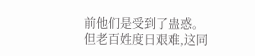前他们是受到了蛊惑。
但老百姓度日艰难,这同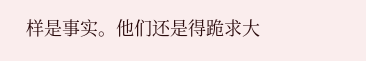样是事实。他们还是得跪求大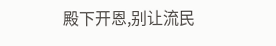殿下开恩,别让流民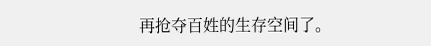再抢夺百姓的生存空间了。